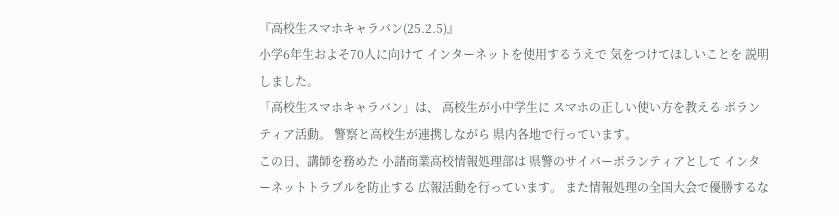『高校生スマホキャラバン(25.2.5)』
小学6年生およそ70人に向けて インターネットを使用するうえで 気をつけてほしいことを 説明しました。
「高校生スマホキャラバン」は、 高校生が小中学生に スマホの正しい使い方を教える ボランティア活動。 警察と高校生が連携しながら 県内各地で行っています。
この日、講師を務めた 小諸商業高校情報処理部は 県警のサイバーボランティアとして インターネットトラブルを防止する 広報活動を行っています。 また情報処理の全国大会で優勝するな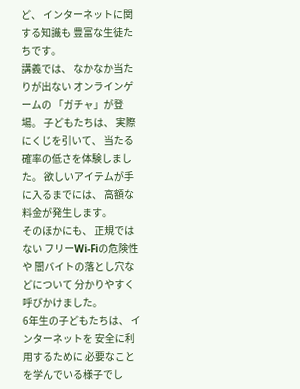ど、 インターネットに関する知識も 豊富な生徒たちです。
講義では、 なかなか当たりが出ない オンラインゲームの 「ガチャ」が登場。 子どもたちは、 実際にくじを引いて、 当たる確率の低さを体験しました。 欲しいアイテムが手に入るまでには、 高額な料金が発生します。
そのほかにも、 正規ではない フリーWi-Fiの危険性や 闇バイトの落とし穴などについて 分かりやすく呼びかけました。
6年生の子どもたちは、 インターネットを 安全に利用するために 必要なことを学んでいる様子でし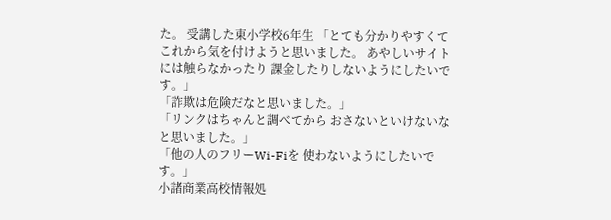た。 受講した東小学校6年生 「とても分かりやすくて これから気を付けようと思いました。 あやしいサイトには触らなかったり 課金したりしないようにしたいです。」
「詐欺は危険だなと思いました。」
「リンクはちゃんと調べてから おさないといけないなと思いました。」
「他の人のフリーWi-Fiを 使わないようにしたいです。」
小諸商業高校情報処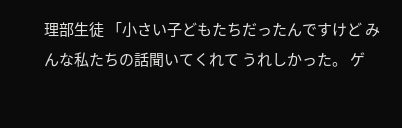理部生徒 「小さい子どもたちだったんですけど みんな私たちの話聞いてくれて うれしかった。 ゲ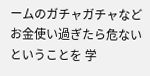ームのガチャガチャなど お金使い過ぎたら危ないということを 学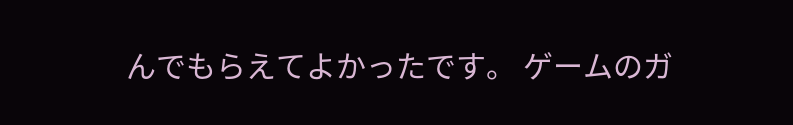んでもらえてよかったです。 ゲームのガ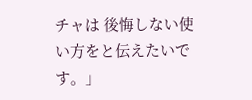チャは 後悔しない使い方をと伝えたいです。」